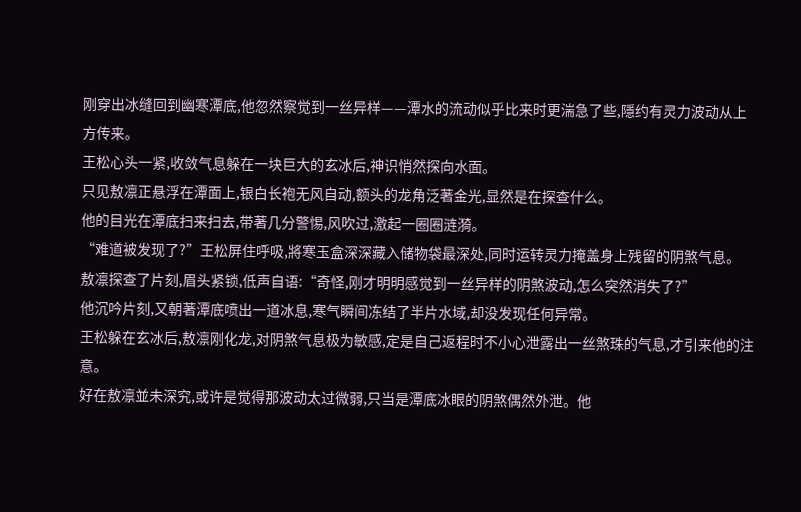刚穿出冰缝回到幽寒潭底,他忽然察觉到一丝异样——潭水的流动似乎比来时更湍急了些,隱约有灵力波动从上方传来。
王松心头一紧,收敛气息躲在一块巨大的玄冰后,神识悄然探向水面。
只见敖凛正悬浮在潭面上,银白长袍无风自动,额头的龙角泛著金光,显然是在探查什么。
他的目光在潭底扫来扫去,带著几分警惕,风吹过,激起一圈圈涟漪。
“难道被发现了?”王松屏住呼吸,將寒玉盒深深藏入储物袋最深处,同时运转灵力掩盖身上残留的阴煞气息。
敖凛探查了片刻,眉头紧锁,低声自语:“奇怪,刚才明明感觉到一丝异样的阴煞波动,怎么突然消失了?”
他沉吟片刻,又朝著潭底喷出一道冰息,寒气瞬间冻结了半片水域,却没发现任何异常。
王松躲在玄冰后,敖凛刚化龙,对阴煞气息极为敏感,定是自己返程时不小心泄露出一丝煞珠的气息,才引来他的注意。
好在敖凛並未深究,或许是觉得那波动太过微弱,只当是潭底冰眼的阴煞偶然外泄。他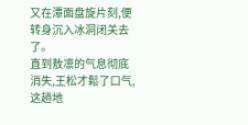又在潭面盘旋片刻,便转身沉入冰洞闭关去了。
直到敖凛的气息彻底消失,王松才鬆了口气,这趟地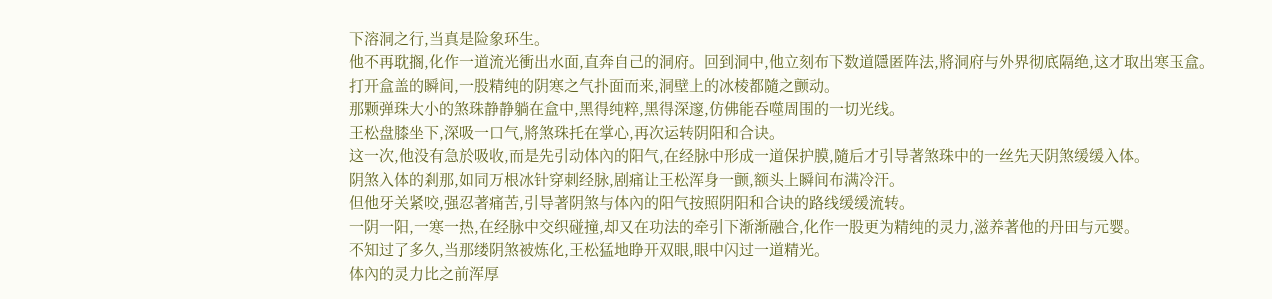下溶洞之行,当真是险象环生。
他不再耽搁,化作一道流光衝出水面,直奔自己的洞府。回到洞中,他立刻布下数道隱匿阵法,將洞府与外界彻底隔绝,这才取出寒玉盒。
打开盒盖的瞬间,一股精纯的阴寒之气扑面而来,洞壁上的冰棱都隨之颤动。
那颗弹珠大小的煞珠静静躺在盒中,黑得纯粹,黑得深邃,仿佛能吞噬周围的一切光线。
王松盘膝坐下,深吸一口气,將煞珠托在掌心,再次运转阴阳和合诀。
这一次,他没有急於吸收,而是先引动体內的阳气,在经脉中形成一道保护膜,隨后才引导著煞珠中的一丝先天阴煞缓缓入体。
阴煞入体的剎那,如同万根冰针穿刺经脉,剧痛让王松浑身一颤,额头上瞬间布满冷汗。
但他牙关紧咬,强忍著痛苦,引导著阴煞与体內的阳气按照阴阳和合诀的路线缓缓流转。
一阴一阳,一寒一热,在经脉中交织碰撞,却又在功法的牵引下渐渐融合,化作一股更为精纯的灵力,滋养著他的丹田与元婴。
不知过了多久,当那缕阴煞被炼化,王松猛地睁开双眼,眼中闪过一道精光。
体內的灵力比之前浑厚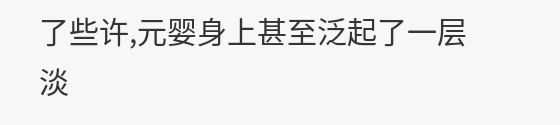了些许,元婴身上甚至泛起了一层淡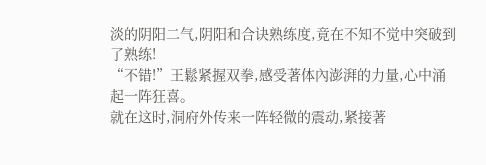淡的阴阳二气,阴阳和合诀熟练度,竟在不知不觉中突破到了熟练!
“不错!”王鬆紧握双拳,感受著体內澎湃的力量,心中涌起一阵狂喜。
就在这时,洞府外传来一阵轻微的震动,紧接著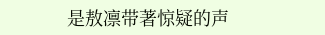是敖凛带著惊疑的声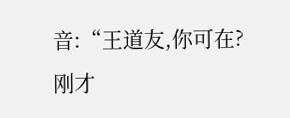音:“王道友,你可在?刚才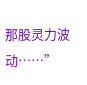那股灵力波动……”